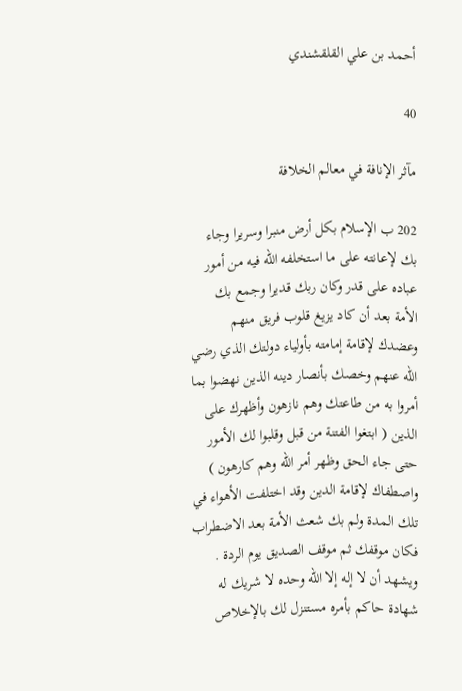أحمد بن علي القلقشندي

40

مآثر الإنافة في معالم الخلافة

202 ب الإسلام بكل أرض منبرا وسريرا وجاء بك لإعانته على ما استخلفه الله فيه من أمور عباده على قدر وكان ربك قديرا وجمع بك الأمة بعد أن كاد يزيغ قلوب فريق منهم وعضدك لإقامة إمامته بأولياء دولتك الذي رضي الله عنهم وخصك بأنصار دينه الذين نهضوا بما أمروا به من طاعتك وهم نازهون وأظهرك على الذين ( ابتغوا الفتنة من قبل وقلبوا لك الأمور حتى جاء الحق وظهر أمر الله وهم كارهون ) واصطفاك لإقامة الدين وقد اختلفت الأهواء في تلك المدة ولم بك شعث الأمة بعد الاضطراب فكان موقفك ثم موقف الصديق يوم الردة . ويشهد أن لا إله إلا الله وحده لا شريك له شهادة حاكم بأمره مستنزل لك بالإخلاص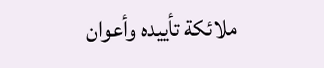ملائكة تأييده وأعوان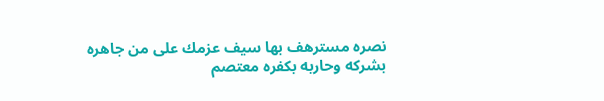نصره مسترهف بها سيف عزمك على من جاهره بشركه وحاربه بكفره معتصم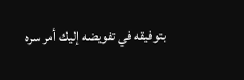بتوفيقه في تفويضه إليك أمر سره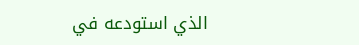الذي استودعه في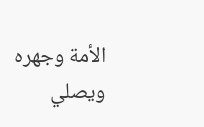الأمة وجهره ويصلي